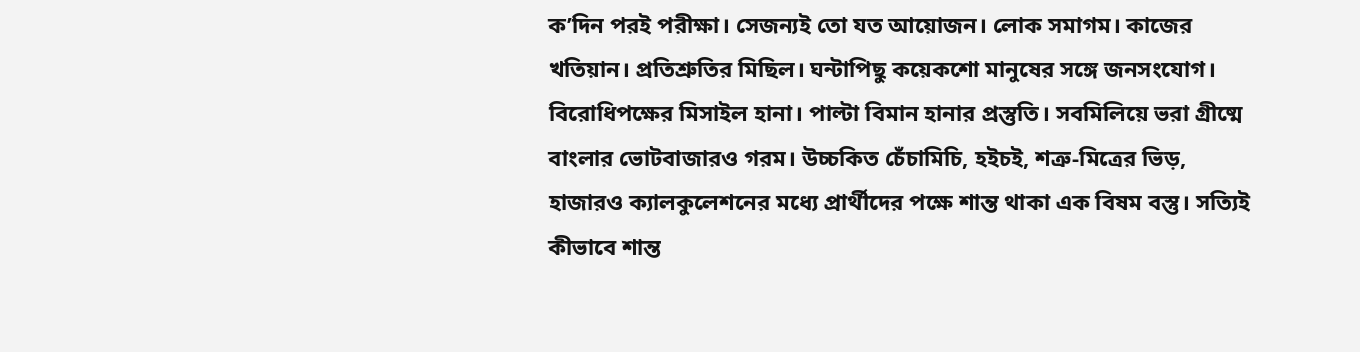ক’দিন পরই পরীক্ষা। সেজন্যই তো যত আয়োজন। লোক সমাগম। কাজের খতিয়ান। প্রতিশ্রুতির মিছিল। ঘন্টাপিছু কয়েকশো মানুষের সঙ্গে জনসংযোগ। বিরোধিপক্ষের মিসাইল হানা। পাল্টা বিমান হানার প্রস্তুতি। সবমিলিয়ে ভরা গ্রীষ্মে বাংলার ভোটবাজারও গরম। উচ্চকিত চেঁচামিচি, হইচই, শত্রু-মিত্রের ভিড়, হাজারও ক্যালকুলেশনের মধ্যে প্রার্থীদের পক্ষে শান্ত থাকা এক বিষম বস্তু। সত্যিই কীভাবে শান্ত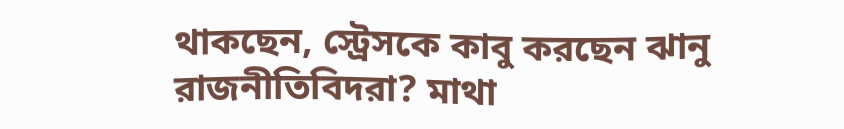থাকছেন, স্ট্রেসকে কাবু করছেন ঝানু রাজনীতিবিদরা? মাথা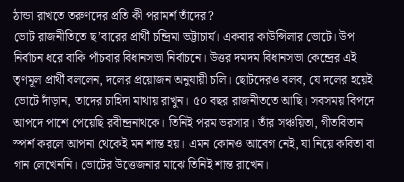ঠান্ডা রাখতে তরুণদের প্রতি কী পরামর্শ তাঁদের?
ভোট রাজনীতিতে ছ’বারের প্রার্থী চন্দ্রিমা ভট্টাচার্য। একবার কাউন্সিলার ভোটে। উপ নির্বাচন ধরে বাকি পাঁচবার বিধানসভা নির্বাচনে। উত্তর দমদম বিধানসভা কেন্দ্রের এই তৃণমূল প্রার্থী বললেন, দলের প্রয়োজন অনুযায়ী চলি। ছোটদেরও বলব, যে দলের হয়েই ভোটে দাঁড়ান, তাদের চাহিদা মাথায় রাখুন। ৫০ বছর রাজনীততে আছি। সবসময় বিপদে আপদে পাশে পেয়েছি রবীন্দ্রনাথকে। তিনিই পরম ভরসার। তাঁর সঞ্চয়িতা, গীতবিতান স্পর্শ করলে আপনা থেকেই মন শান্ত হয়। এমন কোনও আবেগ নেই, যা নিয়ে কবিতা বা গান লেখেননি। ভোটের উত্তেজনার মাঝে তিনিই শান্ত রাখেন।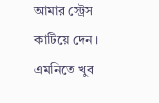আমার স্ট্রেস কাটিয়ে দেন। এমনিতে খুব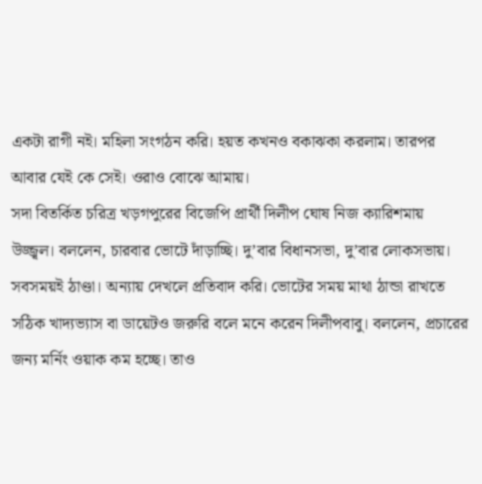একটা রাগী নই। মহিলা সংগঠন করি। হয়ত কখনও বকাঝকা করলাম। তারপর আবার যেই কে সেই। ওরাও বোঝে আমায়।
সদা বিতর্কিত চরিত্র খড়গপুরের বিজেপি প্রার্থী দিলীপ ঘোষ নিজ ক্যারিশমায় উজ্জ্বল। বললেন, চারবার ভোটে দাঁড়াচ্ছি। দু’বার বিধানসভা, দু’বার লোকসভায়। সবসময়ই ঠাণ্ডা। অন্যায় দেখলে প্রতিবাদ করি। ভোটের সময় মাথা ঠান্ডা রাখতে সঠিক খাদ্যভ্যাস বা ডায়েটও জরুরি বলে মনে করেন দিলীপবাবু। বললেন, প্রচারের জন্য মর্নিং ওয়াক কম হচ্ছে। তাও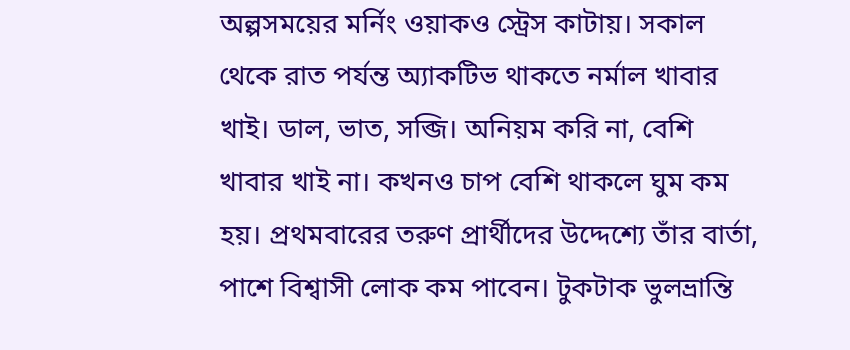অল্পসময়ের মর্নিং ওয়াকও স্ট্রেস কাটায়। সকাল থেকে রাত পর্যন্ত অ্যাকটিভ থাকতে নর্মাল খাবার খাই। ডাল, ভাত, সব্জি। অনিয়ম করি না, বেশি খাবার খাই না। কখনও চাপ বেশি থাকলে ঘুম কম হয়। প্রথমবারের তরুণ প্রার্থীদের উদ্দেশ্যে তাঁর বার্তা, পাশে বিশ্বাসী লোক কম পাবেন। টুকটাক ভুলভ্রান্তি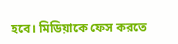হবে। মিডিয়াকে ফেস করতে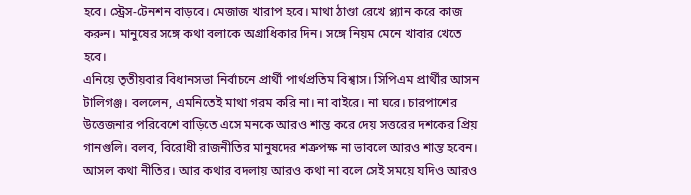হবে। স্ট্রেস-টেনশন বাড়বে। মেজাজ খারাপ হবে। মাথা ঠাণ্ডা রেখে প্ল্যান করে কাজ করুন। মানুষের সঙ্গে কথা বলাকে অগ্রাধিকার দিন। সঙ্গে নিয়ম মেনে খাবার খেতে হবে।
এনিয়ে তৃতীয়বার বিধানসভা নির্বাচনে প্রার্থী পার্থপ্রতিম বিশ্বাস। সিপিএম প্রার্থীর আসন টালিগঞ্জ। বললেন, এমনিতেই মাথা গরম করি না। না বাইরে। না ঘরে। চারপাশের উত্তেজনার পরিবেশে বাড়িতে এসে মনকে আরও শান্ত করে দেয় সত্তরের দশকের প্রিয় গানগুলি। বলব, বিরোধী রাজনীতির মানুষদের শত্রুপক্ষ না ভাবলে আরও শান্ত হবেন। আসল কথা নীতির। আর কথার বদলায় আরও কথা না বলে সেই সময়ে যদিও আরও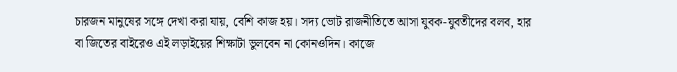চারজন মানুষের সঙ্গে দেখা করা যায়, বেশি কাজ হয়। সদ্য ভোট রাজনীতিতে আসা যুবক-যুবতীদের বলব, হার বা জিতের বাইরেও এই লড়াইয়ের শিক্ষাটা ভুলবেন না কোনওদিন। কাজে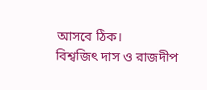আসবে ঠিক।
বিশ্বজিৎ দাস ও রাজদীপ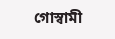গোস্বামী